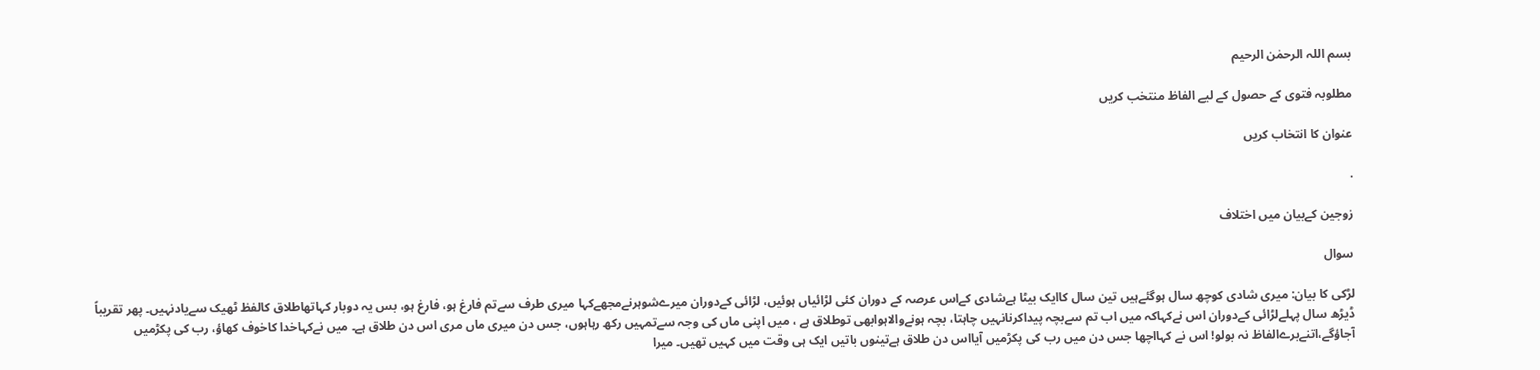بسم اللہ الرحمٰن الرحیم

مطلوبہ فتوی کے حصول کے لیے الفاظ منتخب کریں

عنوان کا انتخاب کریں

.

زوجین کےبیان میں اختلاف

سوال

لڑکی کا بیان: میری شادی کوچھ سال ہوگئےہیں تین سال کاایک بیٹا ہےشادی کےاس عرصہ کے دوران کئی لڑائیاں ہوئیں، لڑائی کےدوران میرےشوہرنےمجھےکہا میری طرف سےتم فارغ ہو، فارغ ہو، بس یہ دوبار کہاتھاطلاق کالفظ ٹھیک سےیادنہیں۔ پھر تقریباً ڈیڑھ سال پہلےلڑائی کےدوران اس نےکہاکہ میں اب تم سےبچہ پیداکرنانہیں چاہتا، بچہ ہونےوالاہوابھی توطلاق ہے ، میں اپنی ماں کی وجہ سےتمہیں رکھ رہاہوں، جس دن میری ماں مری اس دن طلاق ہے۔ میں نےکہاخدا کاخوف کھاؤ، رب کی پکڑمیں آجاؤگے،اتنےبرےالفاظ نہ بولو! اس نے کہااچھا جس دن میں رب کی پکڑمیں آیااس دن طلاق ہےتینوں باتیں ایک ہی وقت میں کہیں تھیں۔ میرا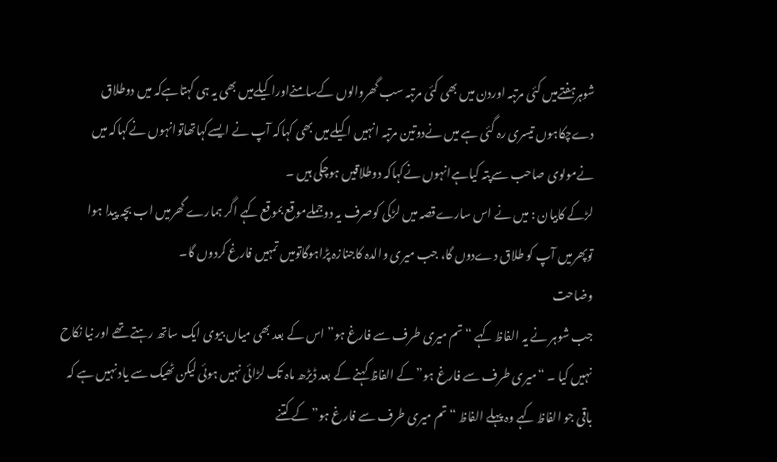شوہرہفتےمیں کئی مرتبہ اوردن میں بھی کئی مرتبہ سب گھروالوں کےسامنےاوراکیلےمیں بھی یہ ہی کہتاہےکہ میں دوطلاق دےچکاہوں تیسری رہ گئی ہے میں نےدوتین مرتبہ انہیں اکیلےمیں بھی کہاکہ آپ نے ایسےکہاتھاتوانہوں نےکہاکہ میں نےمولوی صاحب سےپتہ کیاہےانہوں نےکہاکہ دوطلاقیں ہوچکی ہیں ۔
لڑکے کابیان : میں نے اس سارےقصہ میں لڑکی کوصرف یہ دوجملےموقع بموقع کہے اگر ہمارے گھرمیں اب بچہ پیدا ہوا توپھرمیں آپ کو طلاق دےدوں گا، جب میری والدہ کاجنازہ پڑاہوگاتومیں تمہیں فارغ کردوں گا۔
وضاحت
جب شوہر نے یہ الفاظ کہے “تم میری طرف سے فارغ ہو” اس کے بعد بھی میاں بیوی ایک ساتھ رہتے تھے اور نیا نکاح نہیں کیا ۔ “میری طرف سے فارغ ہو” کے الفاظ کہنے کے بعد ڈیڑھ ماہ تک لڑائی نہیں ہوئی لیکن ٹھیک سے یاد نہیں ہے کہ باقی جو الفاظ کہے وہ پہلے الفاظ “تم میری طرف سے فارغ ہو” کے کتنے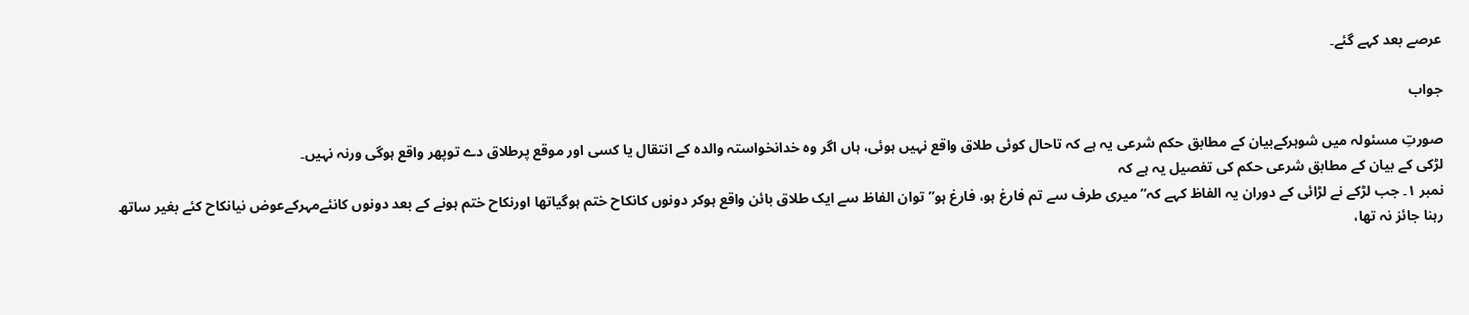عرصے بعد کہے گئے۔

جواب

صورتِ مسئولہ میں شوہرکےبیان کے مطابق حکم شرعی یہ ہے کہ تاحال کوئی طلاق واقع نہیں ہوئی، ہاں اگر وہ خدانخواستہ والدہ کے انتقال یا کسی اور موقع پرطلاق دے توپھر واقع ہوگی ورنہ نہیں۔
لڑکی کے بیان کے مطابق شرعی حکم کی تفصیل یہ ہے کہ
نمبر ۱۔ جب لڑکے نے لڑائی کے دوران یہ الفاظ کہے کہ” میری طرف سے تم فارغ ہو، فارغ ہو” توان الفاظ سے ایک طلاق بائن واقع ہوکر دونوں کانکاح ختم ہوگیاتھا اورنکاح ختم ہونے کے بعد دونوں کانئےمہرکےعوض نیانکاح کئے بغیر ساتھ رہنا جائز نہ تھا،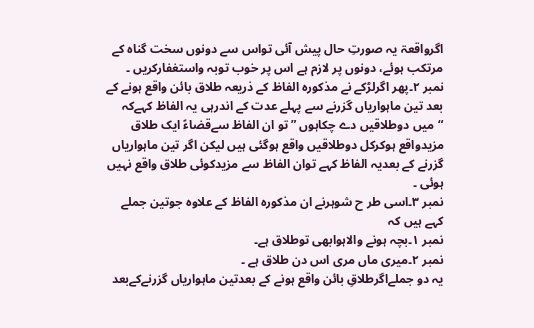اگرواقعۃ یہ صورتِ حال پیش آئی تواس سے دونوں سخت گناہ کے مرتکب ہوئے، دونوں پر لازم ہے اس پر خوب توبہ واستغفارکریں ۔
نمبر ۲۔پهر اگرلڑکے نے مذکورہ الفاظ کے ذریعہ طلاق بائن واقع ہونے کے بعد تین ماہواریاں گزرنے سے پہلے عدت کے اندرہی یہ الفاظ کہےکہ “میں دوطلاقیں دے چکاہوں ” تو ان الفاظ سےقضاءً ایک طلاق مزیدواقع ہوکرکل دوطلاقیں واقع ہوگئی ہیں لیکن اگر تین ماہواریاں گزرنے کے بعدیہ الفاظ کہے توان الفاظ سے مزیدکوئی طلاق واقع نہیں ہوئی ۔
نمبر ۳۔اسی طر ح شوہرنے ان مذکورہ الفاظ کے علاوہ جوتین جملے کہے ہیں کہ
نمبر ۱۔بچہ ہونے والاہوابھی توطلاق ہے۔
نمبر ۲۔میری ماں مری اس دن طلاق ہے ۔
یہ دو جملےاگرطلاقِ بائن واقع ہونے کے بعدتین ماہواریاں گزرنےکےبعد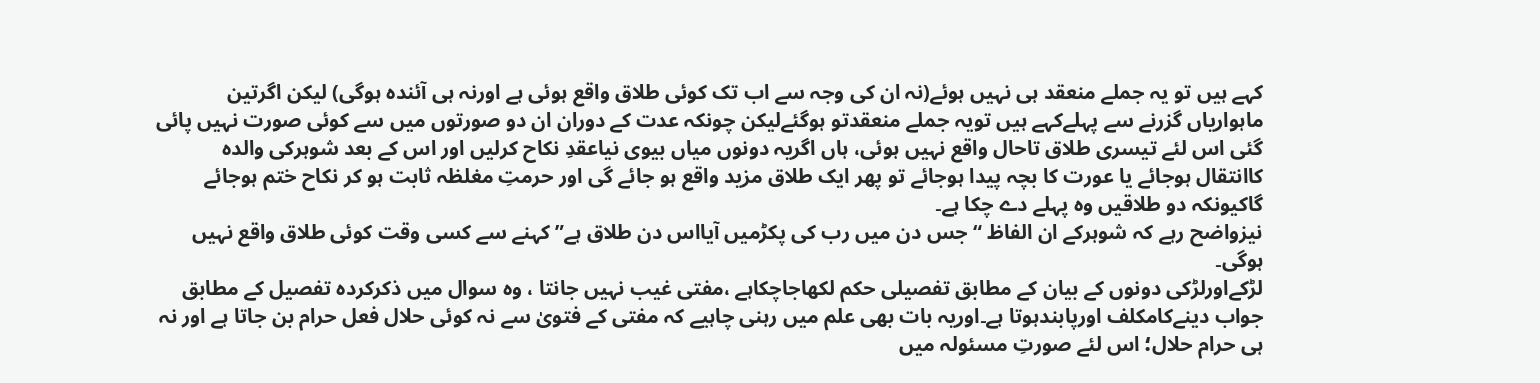کہے ہیں تو یہ جملے منعقد ہی نہیں ہوئے(نہ ان کی وجہ سے اب تک کوئی طلاق واقع ہوئی ہے اورنہ ہی آئندہ ہوگی) لیکن اگرتین ماہواریاں گزرنے سے پہلےکہے ہیں تویہ جملے منعقدتو ہوگئےلیکن چونکہ عدت کے دوران ان دو صورتوں میں سے کوئی صورت نہیں پائی گئی اس لئے تیسری طلاق تاحال واقع نہیں ہوئی، ہاں اگریہ دونوں میاں بیوی نیاعقدِ نکاح کرلیں اور اس کے بعد شوہرکی والدہ کاانتقال ہوجائے یا عورت کا بچہ پیدا ہوجائے تو پھر ایک طلاق مزید واقع ہو جائے گی اور حرمتِ مغلظہ ثابت ہو کر نکاح ختم ہوجائے گاکیونکہ دو طلاقیں وہ پہلے دے چکا ہے۔
نیزواضح رہے کہ شوہرکے ان الفاظ “جس دن میں رب کی پکڑمیں آیااس دن طلاق ہے”کہنے سے کسی وقت کوئی طلاق واقع نہیں ہوگی۔
لڑکےاورلڑکی دونوں کے بیان کے مطابق تفصیلی حکم لکھاجاچکاہے ،مفتی غیب نہیں جانتا ، وہ سوال میں ذکرکردہ تفصیل کے مطابق جواب دینےکامکلف اورپابندہوتا ہے۔اوریہ بات بھی علم میں رہنی چاہیے کہ مفتی کے فتویٰ سے نہ کوئی حلال فعل حرام بن جاتا ہے اور نہ ہی حرام حلال؛ اس لئے صورتِ مسئولہ میں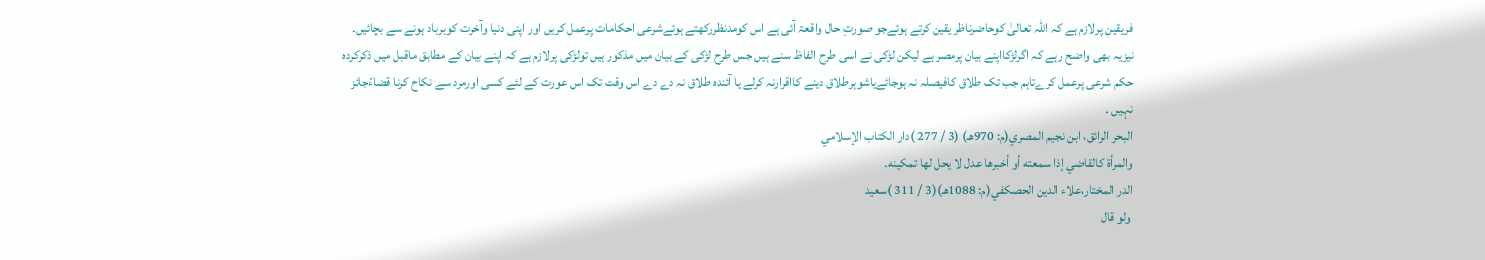فریقین پرلازم ہے کہ اللہ تعالیٰ کوحاضرناظر یقین کرتے ہوئےجو صورتِ حال واقعۃ آئی ہے اس کومدنظررکھتے ہوئےشرعی احکامات پرعمل کریں اور اپنی دنیا وآخرت کوبرباد ہونے سے بچائیں۔ نیزیہ بھی واضح رہے کہ اگرلڑکااپنے بیان پرمصر ہے لیکن لڑکی نے اسی طرح الفاظ سنے ہیں جس طرح لڑکی کے بیان میں مذکور ہیں تولڑکی پرلازم ہے کہ اپنے بیان کے مطابق ماقبل میں ذکرکردہ حکم شرعی پرعمل کرےتاہم جب تک طلاق کافیصلہ نہ ہوجائےیاشوہرطلاق دینے کااقرارنہ کرلے یا آئندہ طلاق نہ دے دے اس وقت تک اس عورت کے لئے کسی اورمرد سے نکاح کرنا قضاءًجائز نہیں ۔
البحر الرائق، ابن نجيم المصري(م: 970هـ) (3 / 277 )دار الكتاب الإسلامي
والمرأة كالقاضي إذا سمعته أو أخبرها عدل لا يحل لها تمكينه۔
الدر المختار،علاء الدين الحصكفي(م: 1088هـ)(3 / 311 )سعيد
 ولو قال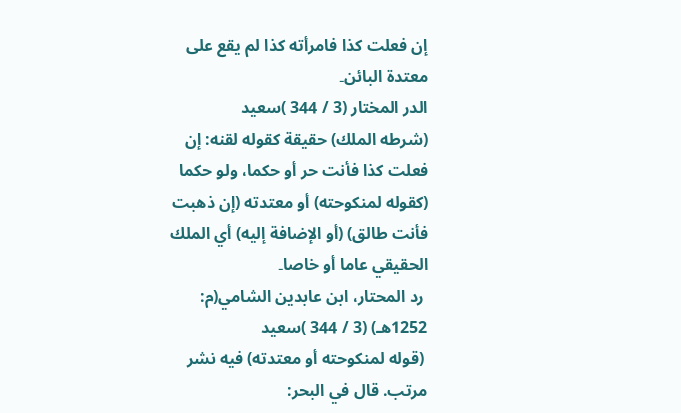إن فعلت كذا فامرأته كذا لم يقع على معتدة البائن۔
الدر المختار (3 / 344 )سعيد
(شرطه الملك) حقيقة كقوله لقنه: إن فعلت كذا فأنت حر أو حكما، ولو حكما (كقوله لمنكوحته) أو معتدته (إن ذهبت فأنت طالق) (أو الإضافة إليه) أي الملك الحقيقي عاما أو خاصا۔
 رد المحتار، ابن عابدين الشامي(م: 1252هـ) (3 / 344 )سعيد
 (قوله لمنكوحته أو معتدته) فيه نشر مرتب. قال في البحر: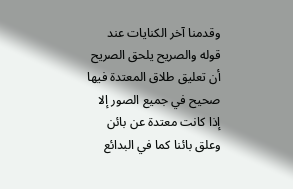وقدمنا آخر الكنايات عند قوله والصريح يلحق الصريح أن تعليق طلاق المعتدة فيها صحيح في جميع الصور إلا إذا كانت معتدة عن بائن وعلق بائنا كما في البدائع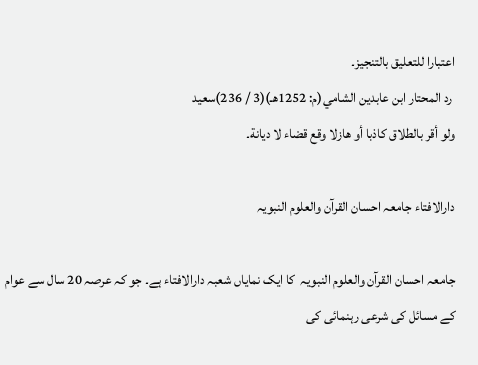اعتبارا للتعليق بالتنجيز۔
 رد المحتار ابن عابدين الشامي(م: 1252هـ)(3 / 236)سعيد
ولو أقر بالطلاق كاذبا أو هازلا وقع قضاء لا ديانة۔

دارالافتاء جامعہ احسان القرآن والعلوم النبویہ

جامعہ احسان القرآن والعلوم النبویہ  کا ایک نمایاں شعبہ دارالافتاء ہے۔ جو کہ عرصہ 20 سال سے عوام کے مسائل کی شرعی رہنمائی کی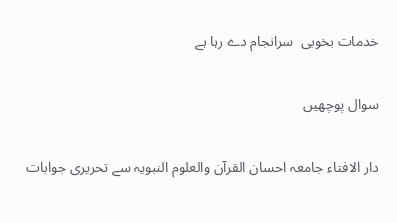خدمات بخوبی  سرانجام دے رہا ہے

سوال پوچھیں

دار الافتاء جامعہ احسان القرآن والعلوم النبویہ سے تحریری جوابات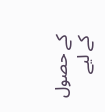کے حصول کے لیے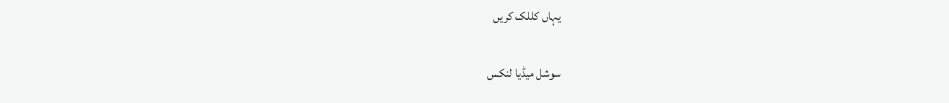یہاں کللک کریں

سوشل میڈیا لنکس